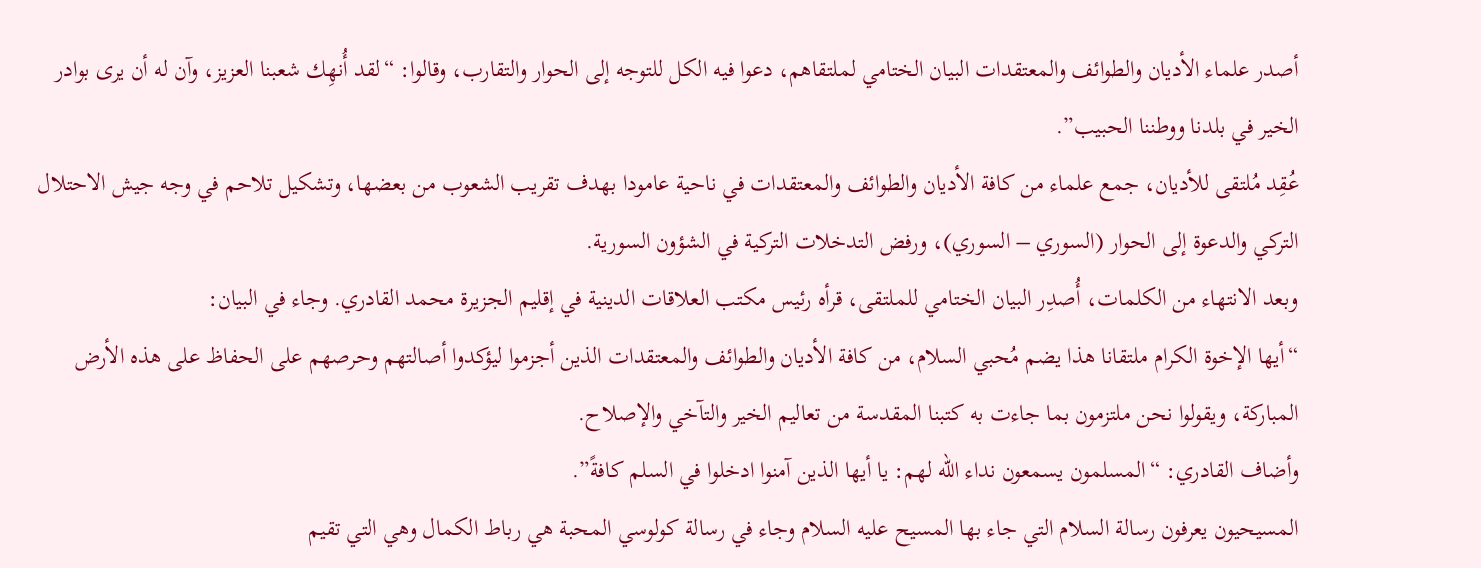أصدر علماء الأديان والطوائف والمعتقدات البيان الختامي لملتقاهم، دعوا فيه الكل للتوجه إلى الحوار والتقارب، وقالوا: “لقد أُنهِك شعبنا العزيز، وآن له أن يرى بوادر الخير في بلدنا ووطننا الحبيب”.
عُقِد مُلتقى للأديان، جمع علماء من كافة الأديان والطوائف والمعتقدات في ناحية عامودا بهدف تقريب الشعوب من بعضها، وتشكيل تلاحم في وجه جيش الاحتلال التركي والدعوة إلى الحوار (السوري – السوري)، ورفض التدخلات التركية في الشؤون السورية.
وبعد الانتهاء من الكلمات، أُصدِر البيان الختامي للملتقى، قرأه رئيس مكتب العلاقات الدينية في إقليم الجزيرة محمد القادري. وجاء في البيان:
“أيها الإخوة الكرام ملتقانا هذا يضم مُحبي السلام، من كافة الأديان والطوائف والمعتقدات الذين أجزموا ليؤكدوا أصالتهم وحرصهم على الحفاظ على هذه الأرض المباركة، ويقولوا نحن ملتزمون بما جاءت به كتبنا المقدسة من تعاليم الخير والتآخي والإصلاح.
وأضاف القادري: “المسلمون يسمعون نداء الله لهم: يا أيها الذين آمنوا ادخلوا في السلم كافةً”.
المسيحيون يعرفون رسالة السلام التي جاء بها المسيح عليه السلام وجاء في رسالة كولوسي المحبة هي رباط الكمال وهي التي تقيم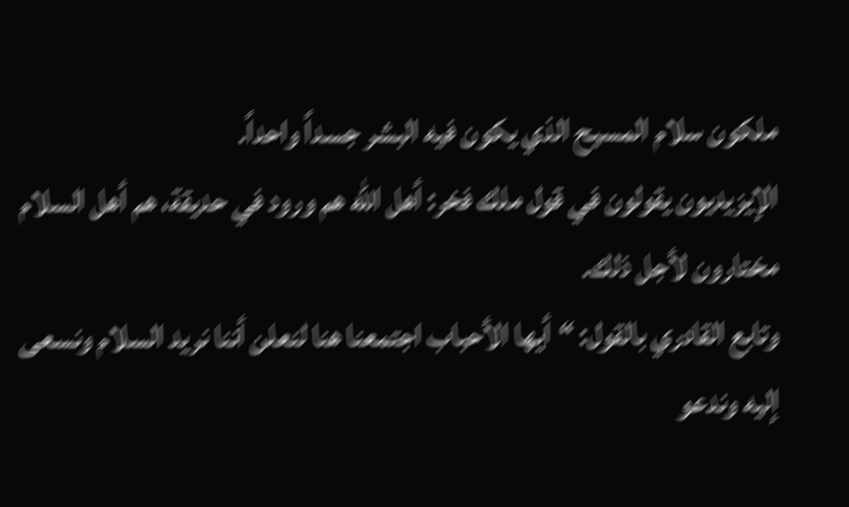ملكون سلام المسيح الذي يكون فيه البشر جسداً واحداً.
الإيزيديون يقولون في قول ملك فخر: أهل الله هم ورود في حديقة، هم أهل السلام مختارون لأجل ذلك.
وتابع القادري بالقول: “أيها الأحباب اجتمعنا هنا لنعلن أننا نريد السلام ونسعى إليه وندعو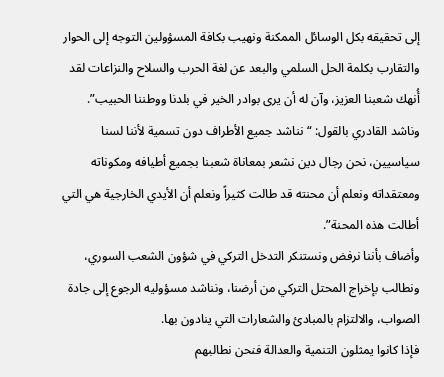إلى تحقيقه بكل الوسائل الممكنة ونهيب بكافة المسؤولين التوجه إلى الحوار والتقارب بكلمة الحل السلمي والبعد عن لغة الحرب والسلاح والنزاعات لقد أُنهك شعبنا العزيز، وآن له أن يرى بوادر الخير في بلدنا ووطننا الحبيب”.
وناشد القادري بالقول: “نناشد جميع الأطراف دون تسمية لأننا لسنا سياسيين، نحن رجال دين نشعر بمعاناة شعبنا بجميع أطيافه ومكوناته ومعتقداته ونعلم أن محنته قد طالت كثيراً ونعلم أن الأيدي الخارجية هي التي أطالت هذه المحنة”.
وأضاف بأننا نرفض ونستنكر التدخل التركي في شؤون الشعب السوري، ونطالب بإخراج المحتل التركي من أرضنا، ونناشد مسؤوليه الرجوع إلى جادة الصواب، والالتزام بالمبادئ والشعارات التي ينادون بها.
فإذا كانوا يمثلون التنمية والعدالة فنحن نطالبهم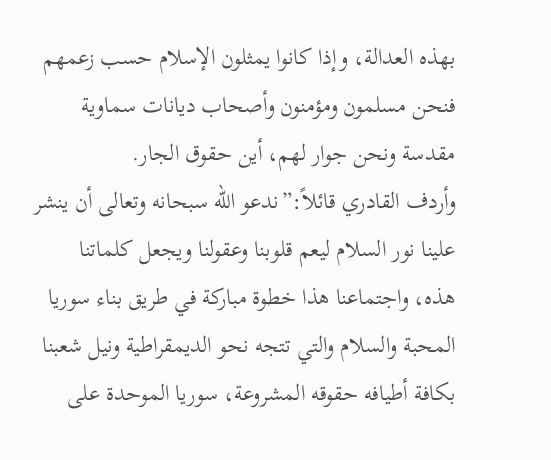بهذه العدالة، وإذا كانوا يمثلون الإسلام حسب زعمهم فنحن مسلمون ومؤمنون وأصحاب ديانات سماوية مقدسة ونحن جوار لهم، أين حقوق الجار.
وأردف القادري قائلاً:”ندعو الله سبحانه وتعالى أن ينشر علينا نور السلام ليعم قلوبنا وعقولنا ويجعل كلماتنا هذه، واجتماعنا هذا خطوة مباركة في طريق بناء سوريا المحبة والسلام والتي تتجه نحو الديمقراطية ونيل شعبنا بكافة أطيافه حقوقه المشروعة، سوريا الموحدة على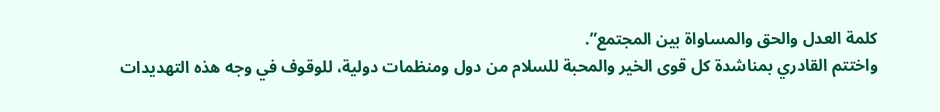كلمة العدل والحق والمساواة بين المجتمع”.
واختتم القادري بمناشدة كل قوى الخير والمحبة للسلام من دول ومنظمات دولية، للوقوف في وجه هذه التهديدات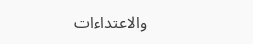والاعتداءات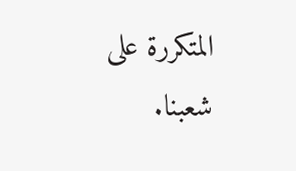المتكررة على شعبنا.